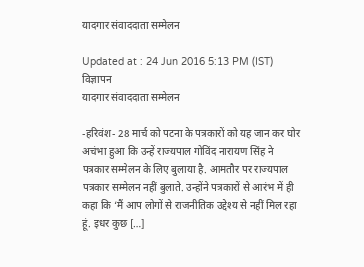यादगार संवाददाता सम्मेलन

Updated at : 24 Jun 2016 5:13 PM (IST)
विज्ञापन
यादगार संवाददाता सम्मेलन

-हरिवंश- 28 मार्च को पटना के पत्रकारों को यह जान कर घोर अचंभा हुआ कि उन्हें राज्यपाल गोविंद नारायण सिंह ने पत्रकार सम्मेलन के लिए बुलाया है. आमतौर पर राज्यपाल पत्रकार सम्मेलन नहीं बुलाते. उन्होंने पत्रकारों से आरंभ में ही कहा कि ‘मैं आप लोगों से राजनीतिक उद्देश्य से नहीं मिल रहा हूं. इधर कुछ […]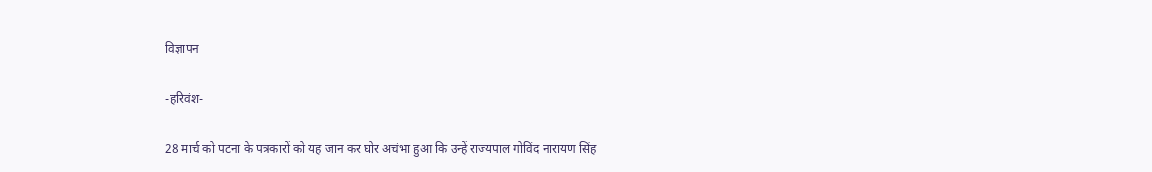विज्ञापन

-हरिवंश-

28 मार्च को पटना के पत्रकारों को यह जान कर घोर अचंभा हुआ कि उन्हें राज्यपाल गोविंद नारायण सिंह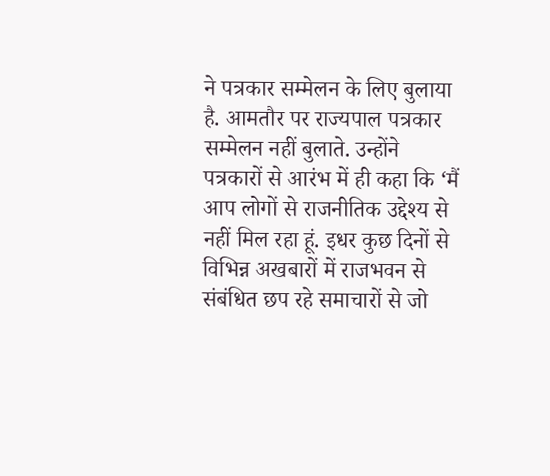ने पत्रकार सम्मेलन के लिए बुलाया है. आमतौर पर राज्यपाल पत्रकार सम्मेलन नहीं बुलाते. उन्होंने पत्रकारों से आरंभ में ही कहा कि ‘मैं आप लोगों से राजनीतिक उद्देश्य से नहीं मिल रहा हूं. इधर कुछ दिनों से विभिन्न अखबारों में राजभवन से संबंधित छप रहे समाचारों से जो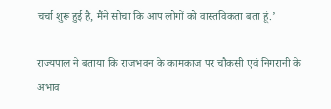चर्चा शुरू हुई है, मैंने सोचा कि आप लोगों को वास्तविकता बता हूं.’

राज्यपाल ने बताया कि राजभवन के कामकाज पर चौकसी एवं निगरानी के अभाव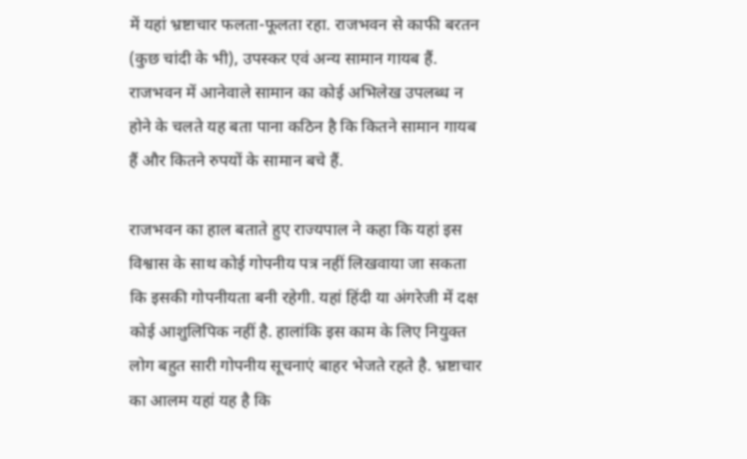में यहां भ्रष्टाचार फलता-फूलता रहा. राजभवन से काफी बरतन (कुछ चांदी के भी), उपस्कर एवं अन्य सामान गायब हैं. राजभवन में आनेवाले सामान का कोई अभिलेख उपलब्ध न होने के चलते यह बता पाना कठिन है कि कितने सामान गायब हैं और कितने रुपयों के सामान बचे हैं.

राजभवन का हाल बताते हुए राज्यपाल ने कहा कि यहां इस विश्वास के साथ कोई गोपनीय पत्र नहीं लिखवाया जा सकता कि इसकी गोपनीयता बनी रहेगी. यहां हिंदी या अंगरेजी में दक्ष कोई आशुलिपिक नहीं है. हालांकि इस काम के लिए नियुक्त लोग बहुत सारी गोपनीय सूचनाएं बाहर भेजते रहते है. भ्रष्टाचार का आलम यहां यह है कि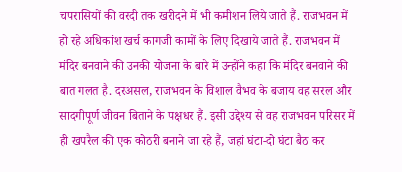चपरासियों की वरदी तक खरीदने में भी कमीशन लिये जाते हैं. राजभवन में हो रहे अधिकांश खर्च कागजी कामों के लिए दिखाये जाते हैं. राजभवन में मंदिर बनवाने की उनकी योजना के बारे में उन्होंने कहा कि मंदिर बनवाने की बात गलत है. दरअसल, राजभवन के विशाल वैभव के बजाय वह सरल और सादगीपूर्ण जीवन बिताने के पक्षधर हैं. इसी उद्देश्य से वह राजभवन परिसर में ही खपरैल की एक कोठरी बनाने जा रहे हैं, जहां घंटा-दो घंटा बैठ कर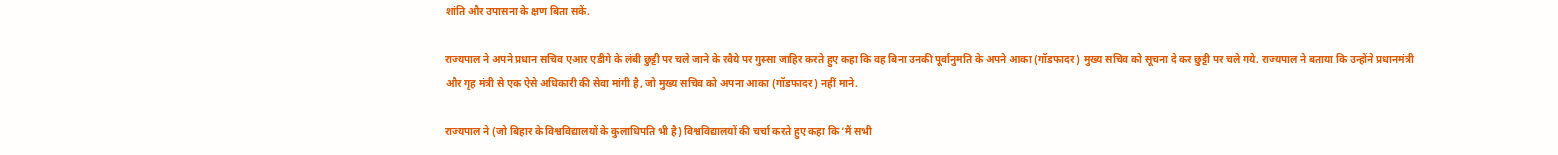शांति और उपासना के क्षण बिता सकें.

राज्यपाल ने अपने प्रधान सचिव एआर एडीगे के लंबी छुट्टी पर चले जाने के रवैये पर गुस्सा जाहिर करते हुए कहा कि वह बिना उनकी पूर्वानुमति के अपने आका (गॉडफादर) मुख्य सचिव को सूचना दे कर छुट्टी पर चले गये. राज्यपाल ने बताया कि उन्होंने प्रधानमंत्री और गृह मंत्री से एक ऐसे अधिकारी की सेवा मांगी है, जो मुख्य सचिव को अपना आका (गॉडफादर) नहीं माने.

राज्यपाल ने (जो बिहार के विश्वविद्यालयों के कुलाधिपति भी है) विश्वविद्यालयों की चर्चा करते हुए कहा कि ‘मैं सभी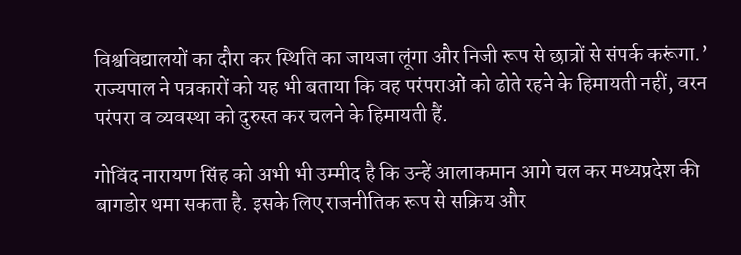विश्वविद्यालयों का दौरा कर स्थिति का जायजा लूंगा और निजी रूप से छात्रों से संपर्क करूंगा.’ राज्यपाल ने पत्रकारों को यह भी बताया कि वह परंपराओं को ढोते रहने के हिमायती नहीं, वरन परंपरा व व्यवस्था को दुरुस्त कर चलने के हिमायती हैं.

गोविंद नारायण सिंह को अभी भी उम्मीद है कि उन्हें आलाकमान आगे चल कर मध्यप्रदेश की बागडोर थमा सकता है. इसके लिए राजनीतिक रूप से सक्रिय और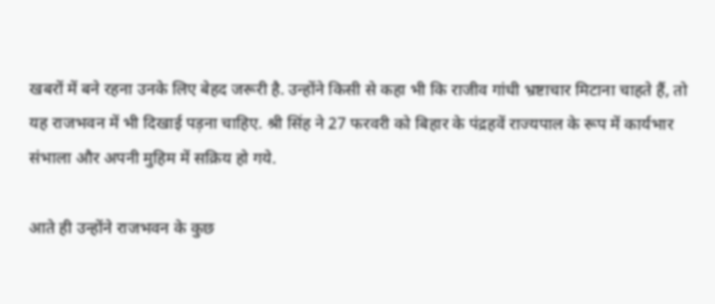खबरों में बने रहना उनके लिए बेहद जरूरी है. उन्होंने किसी से कहा भी कि राजीव गांधी भ्रष्टाचार मिटाना चाहते हैं, तो यह राजभवन में भी दिखाई पड़ना चाहिए. श्री सिंह ने 27 फरवरी को बिहार के पंद्रहवें राज्यपाल के रूप में कार्यभार संभाला और अपनी मुहिम में सक्रिय हो गये.

आते ही उन्होंने राजभवन के कुछ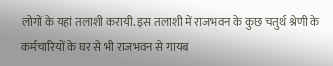लोगों के यहां तलाशी करायी. इस तलाशी में राजभवन के कुछ चतुर्थ श्रेणी के कर्मचारियों के घर से भी राजभवन से गायब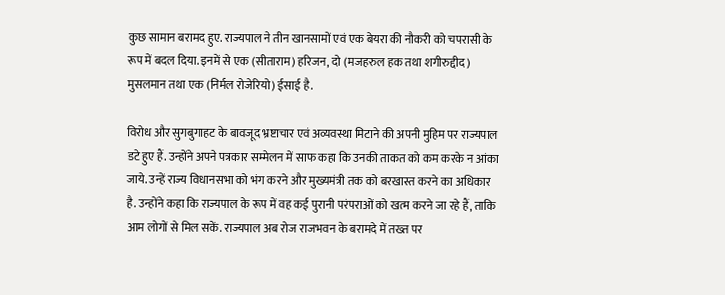कुछ सामान बरामद हुए. राज्यपाल ने तीन खानसामों एवं एक बेयरा की नौकरी को चपरासी के रूप में बदल दिया. इनमें से एक (सीताराम) हरिजन, दो (मजहरुल हक तथा शगीरुद्दीद) मुसलमान तथा एक (निर्मल रोजेरियो) ईसाई है.

विरोध और सुगबुगाहट के बावजूद भ्रष्टाचार एवं अव्यवस्था मिटाने की अपनी मुहिम पर राज्यपाल डटे हुए हैं. उन्होंने अपने पत्रकार सम्मेलन में साफ कहा कि उनकी ताकत को कम करके न आंका जाये. उन्हें राज्य विधानसभा को भंग करने और मुख्यमंत्री तक को बरखास्त करने का अधिकार है. उन्होंने कहा कि राज्यपाल के रूप में वह कई पुरानी परंपराओं को खत्म करने जा रहे हैं, ताकि आम लोगों से मिल सकें. राज्यपाल अब रोज राजभवन के बरामदे में तख्त पर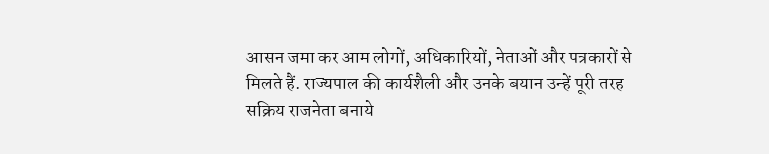आसन जमा कर आम लोगों, अधिकारियों, नेताओं और पत्रकारों से मिलते हैं. राज्यपाल की कार्यशैली और उनके बयान उन्हें पूरी तरह सक्रिय राजनेता बनाये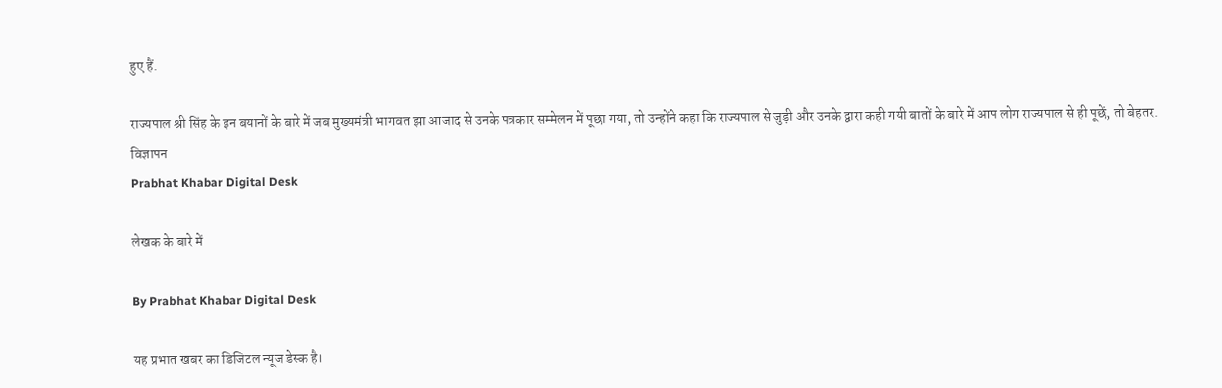हुए हैं.

राज्यपाल श्री सिंह के इन बयानों के बारे में जब मुख्यमंत्री भागवत झा आजाद से उनके पत्रकार सम्मेलन में पूछा गया, तो उन्होंने कहा कि राज्यपाल से जुड़ी और उनके द्वारा कही गयी बातों के बारे में आप लोग राज्यपाल से ही पूछें, तो बेहतर.
विज्ञापन
Prabhat Khabar Digital Desk

लेखक के बारे में

By Prabhat Khabar Digital Desk

यह प्रभात खबर का डिजिटल न्यूज डेस्क है।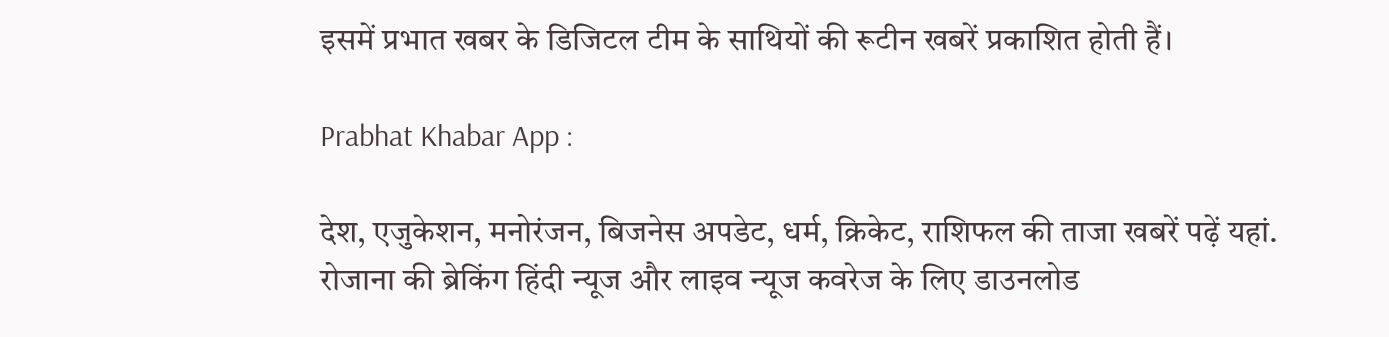इसमें प्रभात खबर के डिजिटल टीम के साथियों की रूटीन खबरें प्रकाशित होती हैं।

Prabhat Khabar App :

देश, एजुकेशन, मनोरंजन, बिजनेस अपडेट, धर्म, क्रिकेट, राशिफल की ताजा खबरें पढ़ें यहां. रोजाना की ब्रेकिंग हिंदी न्यूज और लाइव न्यूज कवरेज के लिए डाउनलोड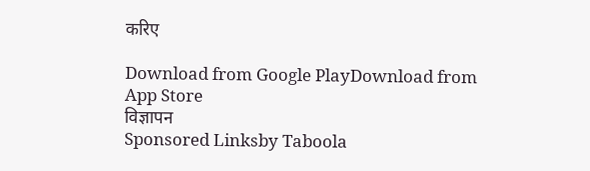करिए

Download from Google PlayDownload from App Store
विज्ञापन
Sponsored Linksby Taboola